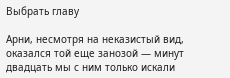Выбрать главу

Арни, несмотря на неказистый вид, оказался той еще занозой — минут двадцать мы с ним только искали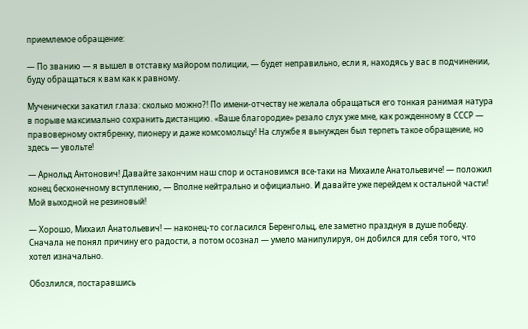приемлемое обращение:

— По званию — я вышел в отставку майором полиции, — будет неправильно, если я, находясь у вас в подчинении, буду обращаться к вам как к равному.

Мученически закатил глаза: сколько можно?! По имени-отчеству не желала обращаться его тонкая ранимая натура в порыве максимально сохранить дистанцию. «Ваше благородие» резало слух уже мне, как рожденному в СССР — правоверному октябренку, пионеру и даже комсомольцу! На службе я вынужден был терпеть такое обращение, но здесь — увольте!

— Арнольд Антонович! Давайте закончим наш спор и остановимся все-таки на Михаиле Анатольевиче! — положил конец бесконечному вступлению, — Вполне нейтрально и официально. И давайте уже перейдем к остальной части! Мой выходной не резиновый!

— Хорошо, Михаил Анатольевич! — наконец-то согласился Беренгольц, еле заметно празднуя в душе победу. Сначала не понял причину его радости, а потом осознал — умело манипулируя, он добился для себя того, что хотел изначально.

Обозлился, постаравшись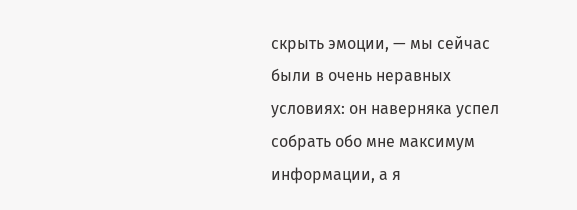скрыть эмоции, — мы сейчас были в очень неравных условиях: он наверняка успел собрать обо мне максимум информации, а я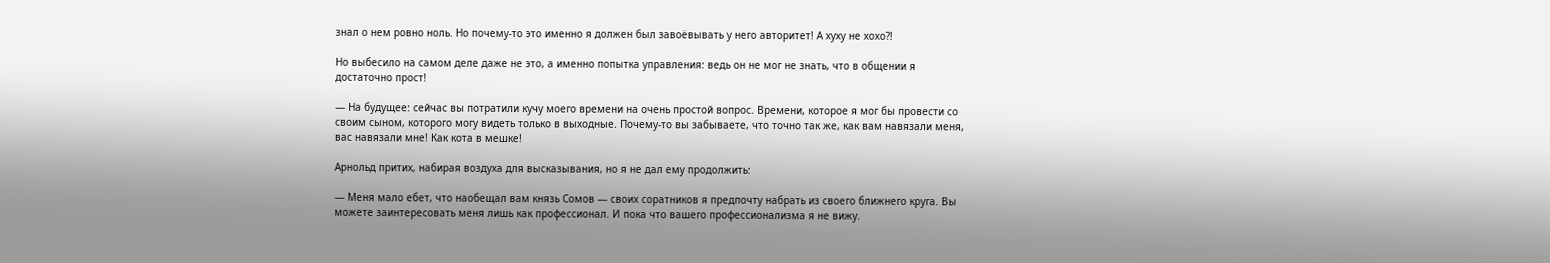знал о нем ровно ноль. Но почему-то это именно я должен был завоёвывать у него авторитет! А хуху не хохо?!

Но выбесило на самом деле даже не это, а именно попытка управления: ведь он не мог не знать, что в общении я достаточно прост!

— На будущее: сейчас вы потратили кучу моего времени на очень простой вопрос. Времени, которое я мог бы провести со своим сыном, которого могу видеть только в выходные. Почему-то вы забываете, что точно так же, как вам навязали меня, вас навязали мне! Как кота в мешке!

Арнольд притих, набирая воздуха для высказывания, но я не дал ему продолжить:

— Меня мало ебет, что наобещал вам князь Сомов — своих соратников я предпочту набрать из своего ближнего круга. Вы можете заинтересовать меня лишь как профессионал. И пока что вашего профессионализма я не вижу.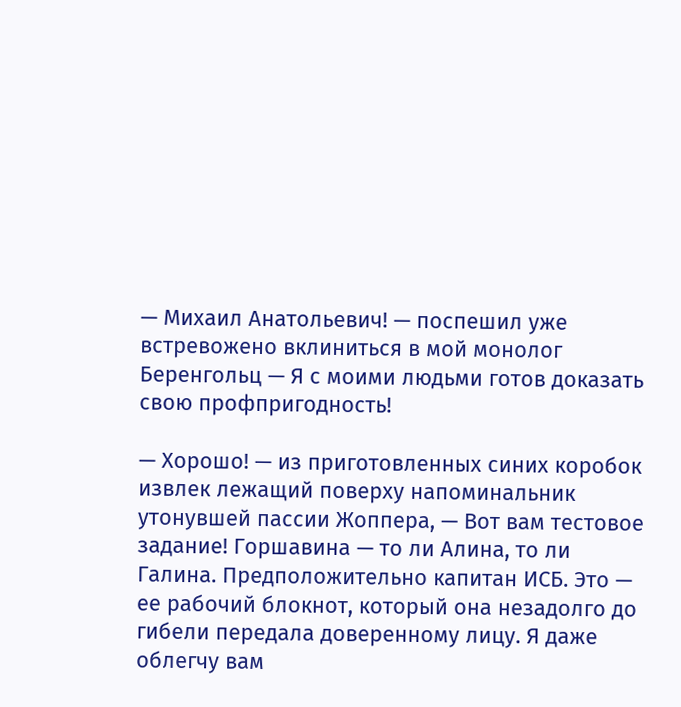— Михаил Анатольевич! — поспешил уже встревожено вклиниться в мой монолог Беренгольц — Я с моими людьми готов доказать свою профпригодность!

— Хорошо! — из приготовленных синих коробок извлек лежащий поверху напоминальник утонувшей пассии Жоппера, — Вот вам тестовое задание! Горшавина — то ли Алина, то ли Галина. Предположительно капитан ИСБ. Это — ее рабочий блокнот, который она незадолго до гибели передала доверенному лицу. Я даже облегчу вам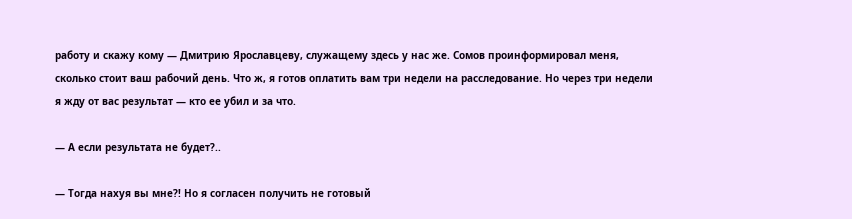работу и скажу кому — Дмитрию Ярославцеву, служащему здесь у нас же. Сомов проинформировал меня, сколько стоит ваш рабочий день. Что ж, я готов оплатить вам три недели на расследование. Но через три недели я жду от вас результат — кто ее убил и за что.

— А если результата не будет?..

— Тогда нахуя вы мне?! Но я согласен получить не готовый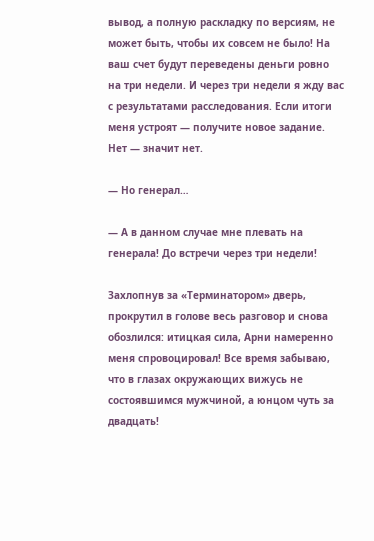вывод, а полную раскладку по версиям, не может быть, чтобы их совсем не было! На ваш счет будут переведены деньги ровно на три недели. И через три недели я жду вас с результатами расследования. Если итоги меня устроят — получите новое задание. Нет — значит нет.

— Но генерал…

— А в данном случае мне плевать на генерала! До встречи через три недели!

Захлопнув за «Терминатором» дверь, прокрутил в голове весь разговор и снова обозлился: итицкая сила, Арни намеренно меня спровоцировал! Все время забываю, что в глазах окружающих вижусь не состоявшимся мужчиной, а юнцом чуть за двадцать!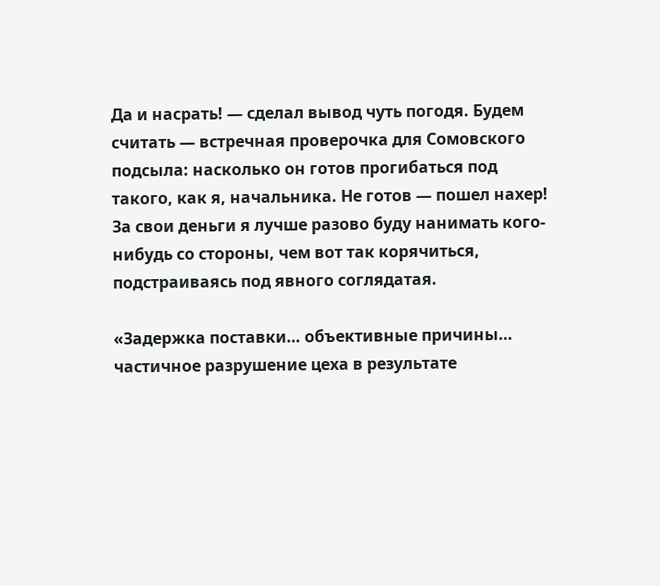Да и насрать! — сделал вывод чуть погодя. Будем считать — встречная проверочка для Сомовского подсыла: насколько он готов прогибаться под такого, как я, начальника. Не готов — пошел нахер! За свои деньги я лучше разово буду нанимать кого-нибудь со стороны, чем вот так корячиться, подстраиваясь под явного соглядатая.

«Задержка поставки… объективные причины… частичное разрушение цеха в результате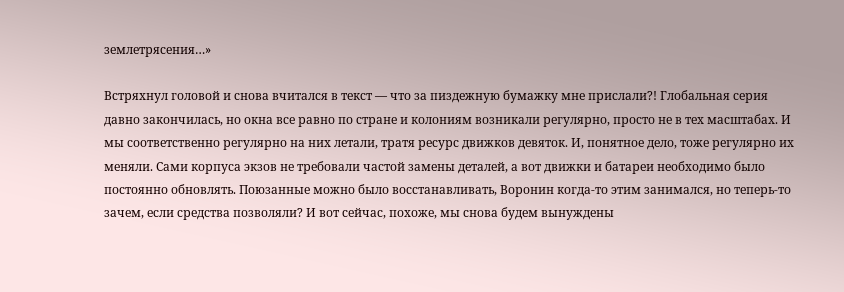землетрясения…»

Встряхнул головой и снова вчитался в текст — что за пиздежную бумажку мне прислали?! Глобальная серия давно закончилась, но окна все равно по стране и колониям возникали регулярно, просто не в тех масштабах. И мы соответственно регулярно на них летали, тратя ресурс движков девяток. И, понятное дело, тоже регулярно их меняли. Сами корпуса экзов не требовали частой замены деталей, а вот движки и батареи необходимо было постоянно обновлять. Поюзанные можно было восстанавливать, Воронин когда-то этим занимался, но теперь-то зачем, если средства позволяли? И вот сейчас, похоже, мы снова будем вынуждены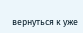вернуться к уже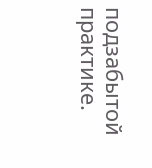подзабытой практике.